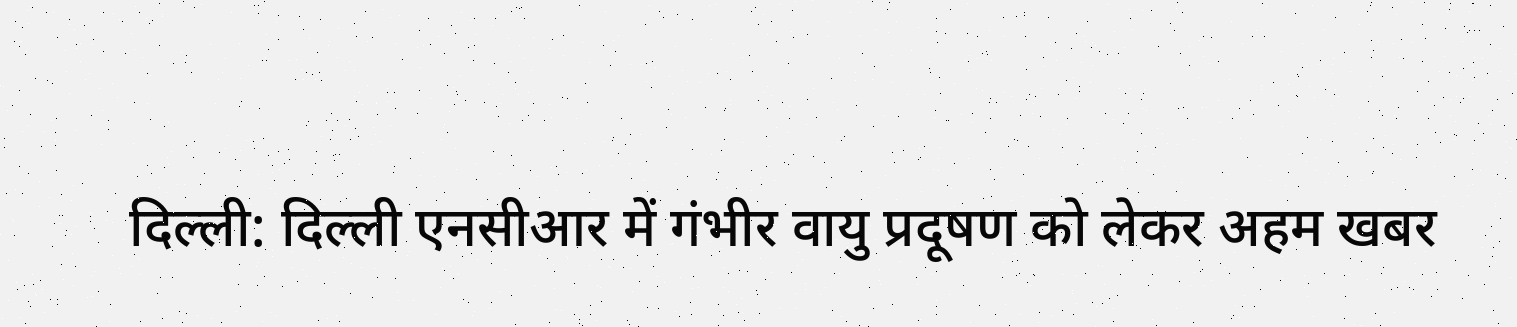दिल्ली: दिल्ली एनसीआर में गंभीर वायु प्रदूषण को लेकर अहम खबर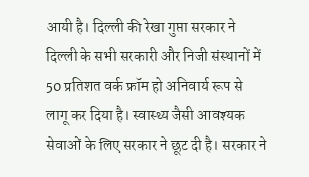आयी है। दिल्ली की रेखा गुप्ता सरकार ने दिल्ली के सभी सरकारी और निजी संस्थानों में 50 प्रतिशत वर्क फ्रॉम हो अनिवार्य रूप से लागू कर दिया है। स्वास्थ्य जैसी आवश्यक सेवाओं के लिए सरकार ने छूट दी है। सरकार ने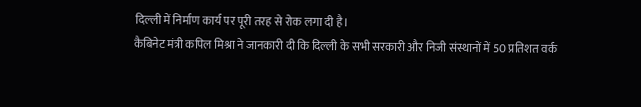दिल्ली में निर्माण कार्य पर पूरी तरह से रोक लगा दी है।
कैबिनेट मंत्री कपिल मिश्रा ने जानकारी दी कि दिल्ली के सभी सरकारी और निजी संस्थानों में 50 प्रतिशत वर्क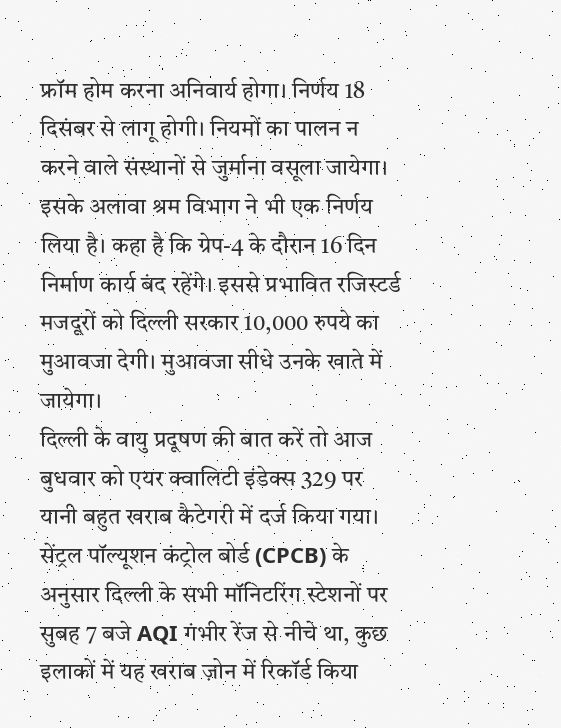फ्रॉम होम करना अनिवार्य होगा। निर्णय 18 दिसंबर से लागू होगी। नियमों का पालन न करने वाले संस्थानों से जुर्माना वसूला जायेगा।
इसके अलावा श्रम विभाग ने भी एक निर्णय लिया है। कहा है कि ग्रेप-4 के दौरान 16 दिन निर्माण कार्य बंद रहेंगे। इससे प्रभावित रजिस्टर्ड मजदूरों को दिल्ली सरकार 10,000 रुपये का मुआवजा देगी। मुआवजा सीधे उनके खाते में जायेगा।
दिल्ली के वायु प्रदूषण की बात करें तो आज बुधवार को एयर क्वालिटी इंडेक्स 329 पर यानी बहुत खराब कैटेगरी में दर्ज किया गया। सेंट्रल पॉल्यूशन कंट्रोल बोर्ड (CPCB) के अनुसार दिल्ली के सभी मॉनिटरिंग स्टेशनों पर सुबह 7 बजे AQI गंभीर रेंज से नीचे था, कुछ इलाकों में यह खराब ज़ोन में रिकॉर्ड किया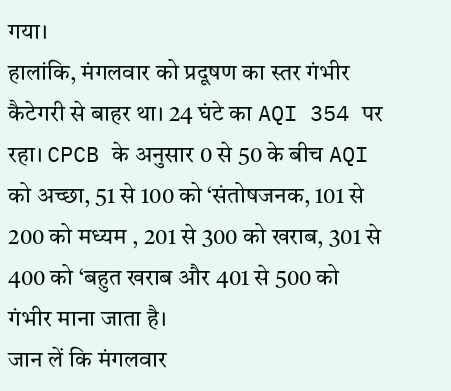गया।
हालांकि, मंगलवार को प्रदूषण का स्तर गंभीर कैटेगरी से बाहर था। 24 घंटे का AQI 354 पर रहा। CPCB के अनुसार 0 से 50 के बीच AQI को अच्छा, 51 से 100 को ‘संतोषजनक, 101 से 200 को मध्यम , 201 से 300 को खराब, 301 से 400 को ‘बहुत खराब और 401 से 500 को गंभीर माना जाता है।
जान लें कि मंगलवार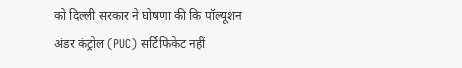को दिल्ली सरकार ने घोषणा की कि पॉल्यूशन अंडर कंट्रोल (PUC) सर्टिफिकेट नहीं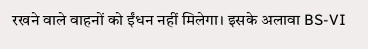रखने वाले वाहनों को ईंधन नहीं मिलेगा। इसके अलावा BS-VI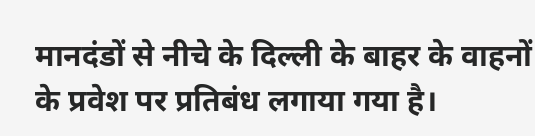मानदंडों से नीचे के दिल्ली के बाहर के वाहनों के प्रवेश पर प्रतिबंध लगाया गया है।